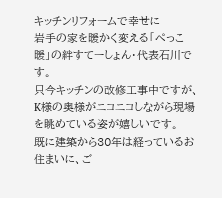キッチンリフォームで幸せに
岩手の家を暖かく変える「ぺっこ暖」の絆すてーしょん・代表石川です。
只今キッチンの改修工事中ですが、K様の奥様がニコニコしながら現場を眺めている姿が嬉しいです。
既に建築から30年は経っているお住まいに、ご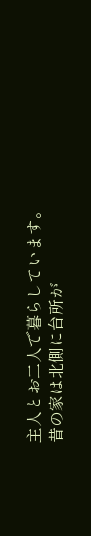主人とお二人で暮らしています。
昔の家は北側に台所が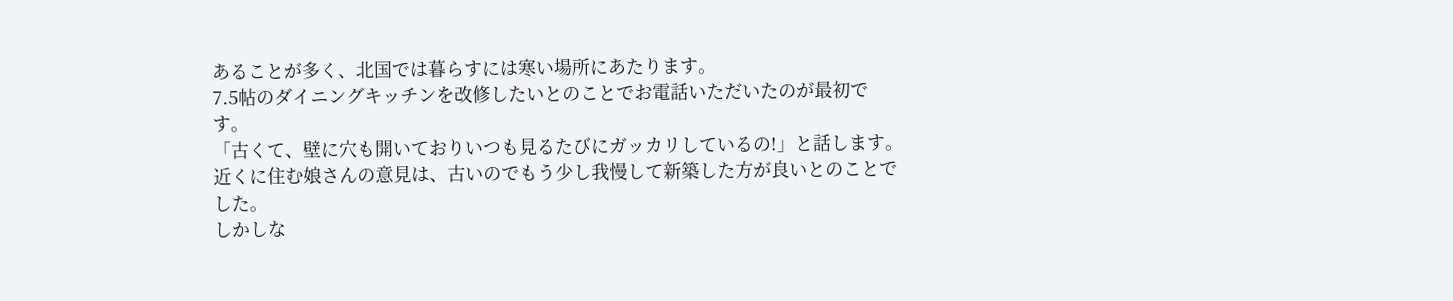あることが多く、北国では暮らすには寒い場所にあたります。
7.5帖のダイニングキッチンを改修したいとのことでお電話いただいたのが最初です。
「古くて、壁に穴も開いておりいつも見るたびにガッカリしているの!」と話します。
近くに住む娘さんの意見は、古いのでもう少し我慢して新築した方が良いとのことでした。
しかしな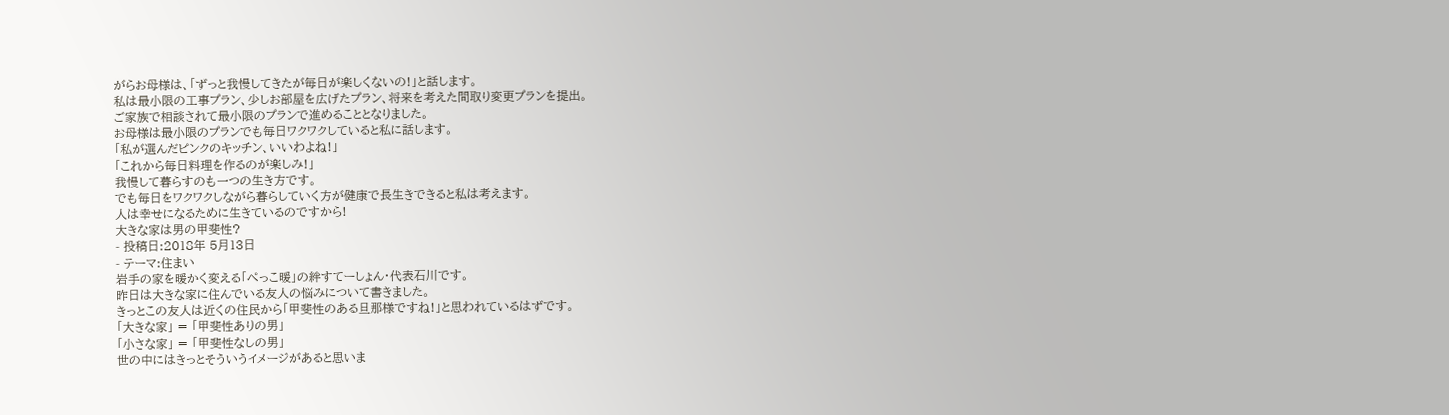がらお母様は、「ずっと我慢してきたが毎日が楽しくないの!」と話します。
私は最小限の工事プラン、少しお部屋を広げたプラン、将来を考えた間取り変更プランを提出。
ご家族で相談されて最小限のプランで進めることとなりました。
お母様は最小限のプランでも毎日ワクワクしていると私に話します。
「私が選んだピンクのキッチン、いいわよね!」
「これから毎日料理を作るのが楽しみ!」
我慢して暮らすのも一つの生き方です。
でも毎日をワクワクしながら暮らしていく方が健康で長生きできると私は考えます。
人は幸せになるために生きているのですから!
大きな家は男の甲斐性?
- 投稿日:2018年 5月13日
- テーマ:住まい
岩手の家を暖かく変える「ぺっこ暖」の絆すてーしょん・代表石川です。
昨日は大きな家に住んでいる友人の悩みについて書きました。
きっとこの友人は近くの住民から「甲斐性のある旦那様ですね!」と思われているはずです。
「大きな家」 = 「甲斐性ありの男」
「小さな家」 = 「甲斐性なしの男」
世の中にはきっとそういうイメージがあると思いま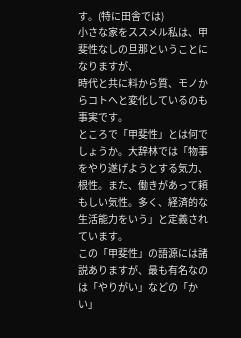す。(特に田舎では)
小さな家をススメル私は、甲斐性なしの旦那ということになりますが、
時代と共に料から質、モノからコトへと変化しているのも事実です。
ところで「甲斐性」とは何でしょうか。大辞林では「物事をやり遂げようとする気力、根性。また、働きがあって頼もしい気性。多く、経済的な生活能力をいう」と定義されています。
この「甲斐性」の語源には諸説ありますが、最も有名なのは「やりがい」などの「かい」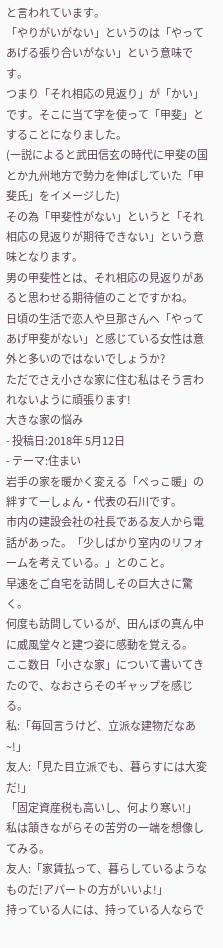と言われています。
「やりがいがない」というのは「やってあげる張り合いがない」という意味です。
つまり「それ相応の見返り」が「かい」です。そこに当て字を使って「甲斐」とすることになりました。
(一説によると武田信玄の時代に甲斐の国とか九州地方で勢力を伸ばしていた「甲斐氏」をイメージした)
その為「甲斐性がない」というと「それ相応の見返りが期待できない」という意味となります。
男の甲斐性とは、それ相応の見返りがあると思わせる期待値のことですかね。
日頃の生活で恋人や旦那さんへ「やってあげ甲斐がない」と感じている女性は意外と多いのではないでしょうか?
ただでさえ小さな家に住む私はそう言われないように頑張ります!
大きな家の悩み
- 投稿日:2018年 5月12日
- テーマ:住まい
岩手の家を暖かく変える「ぺっこ暖」の絆すてーしょん・代表の石川です。
市内の建設会社の社長である友人から電話があった。「少しばかり室内のリフォームを考えている。」とのこと。
早速をご自宅を訪問しその巨大さに驚く。
何度も訪問しているが、田んぼの真ん中に威風堂々と建つ姿に感動を覚える。
ここ数日「小さな家」について書いてきたので、なおさらそのギャップを感じる。
私:「毎回言うけど、立派な建物だなあ~!」
友人:「見た目立派でも、暮らすには大変だ!」
「固定資産税も高いし、何より寒い!」
私は頷きながらその苦労の一端を想像してみる。
友人:「家賃払って、暮らしているようなものだ!アパートの方がいいよ!」
持っている人には、持っている人ならで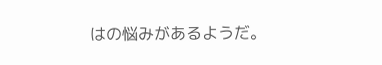はの悩みがあるようだ。